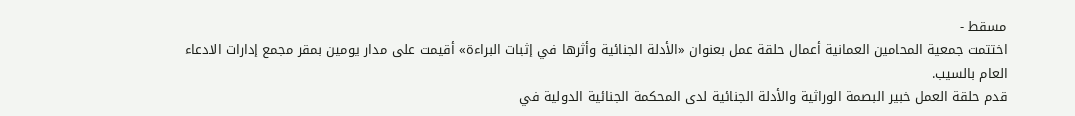مسقط -
اختتمت جمعية المحامين العمانية أعمال حلقة عمل بعنوان «الأدلة الجنائية وأثرها في إثبات البراءة» أقيمت على مدار يومين بمقر مجمع إدارات الادعاء العام بالسيب.
قدم حلقة العمل خبير البصمة الوراثية والأدلة الجنائية لدى المحكمة الجنائية الدولية في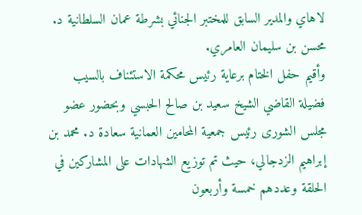لاهاي والمدير السابق للمختبر الجنائي بشرطة عمان السلطانية د. محسن بن سليمان العامري.
وأقيم حفل الختام برعاية رئيس محكمة الاستئناف بالسيب فضيلة القاضي الشيخ سعيد بن صالح الحبسي وبحضور عضو مجلس الشورى رئيس جمعية المحامين العمانية سعادة د. محمد بن إبراهيم الزدجالي، حيث تم توزيع الشهادات على المشاركين في الحلقة وعددهم خمسة وأربعون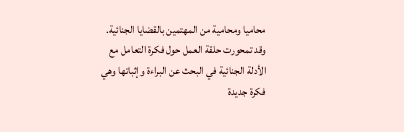محاميا ومحامية من المهتمين بالقضايا الجنائية.
وقد تمحورت حلقة العمل حول فكرة التعامل مع الأدلة الجنائية في البحث عن البراءة وإثباتها وهي فكرة جديدة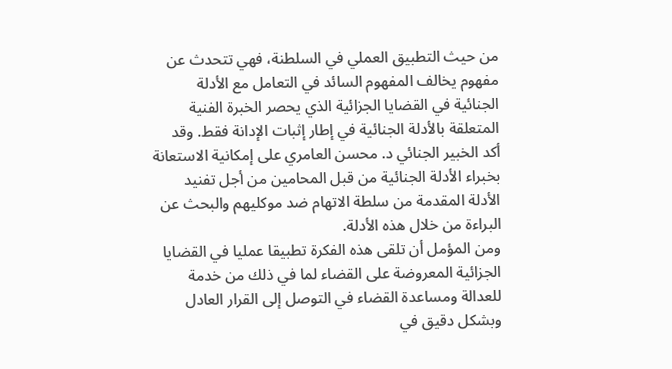من حيث التطبيق العملي في السلطنة، فهي تتحدث عن مفهوم يخالف المفهوم السائد في التعامل مع الأدلة الجنائية في القضايا الجزائية الذي يحصر الخبرة الفنية المتعلقة بالأدلة الجنائية في إطار إثبات الإدانة فقط. وقد أكد الخبير الجنائي د. محسن العامري على إمكانية الاستعانة بخبراء الأدلة الجنائية من قبل المحامين من أجل تفنيد الأدلة المقدمة من سلطة الاتهام ضد موكليهم والبحث عن البراءة من خلال هذه الأدلة.
ومن المؤمل أن تلقى هذه الفكرة تطبيقا عمليا في القضايا الجزائية المعروضة على القضاء لما في ذلك من خدمة للعدالة ومساعدة القضاء في التوصل إلى القرار العادل وبشكل دقيق في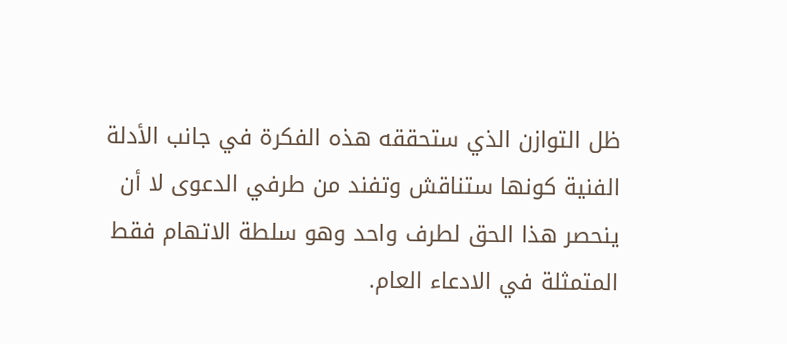ظل التوازن الذي ستحققه هذه الفكرة في جانب الأدلة الفنية كونها ستناقش وتفند من طرفي الدعوى لا أن ينحصر هذا الحق لطرف واحد وهو سلطة الاتهام فقط المتمثلة في الادعاء العام.